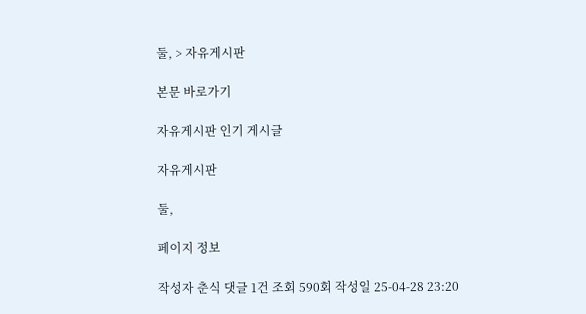둘, > 자유게시판

본문 바로가기

자유게시판 인기 게시글

자유게시판

둘,

페이지 정보

작성자 춘식 댓글 1건 조회 590회 작성일 25-04-28 23:20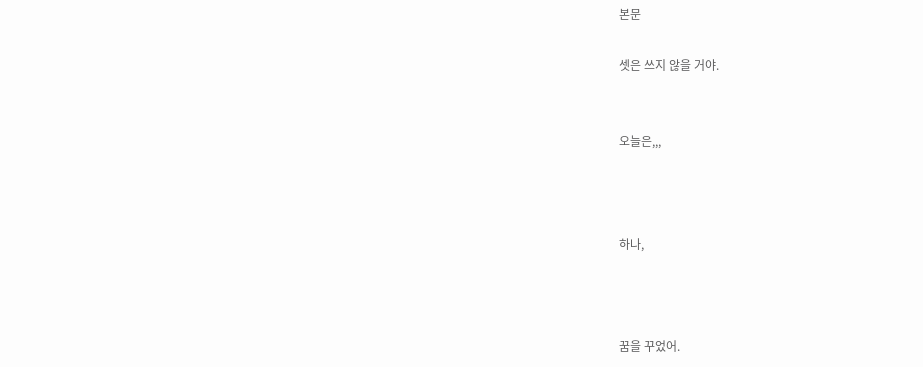본문

셋은 쓰지 않을 거야.


오늘은,,,



하나,



꿈을 꾸었어.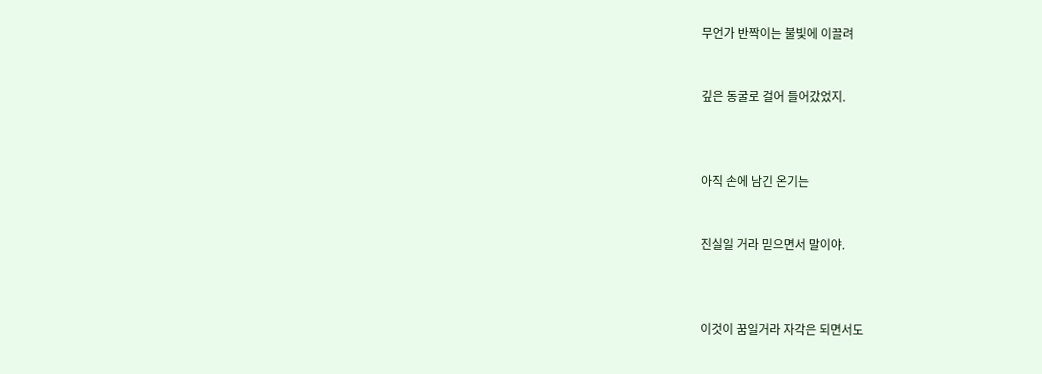무언가 반짝이는 불빛에 이끌려


깊은 동굴로 걸어 들어갔었지.



아직 손에 남긴 온기는


진실일 거라 믿으면서 말이야.



이것이 꿈일거라 자각은 되면서도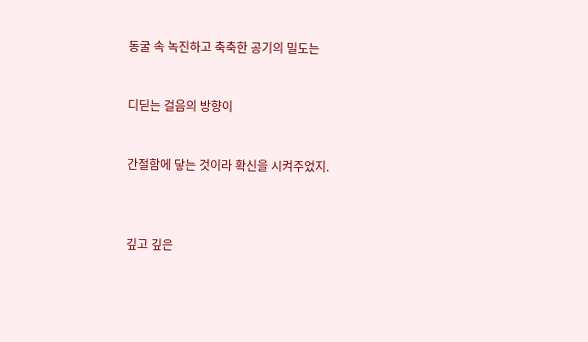동굴 속 녹진하고 축축한 공기의 밀도는


디딛는 걸음의 방향이


간절함에 닿는 것이라 확신을 시켜주었지.



깊고 깊은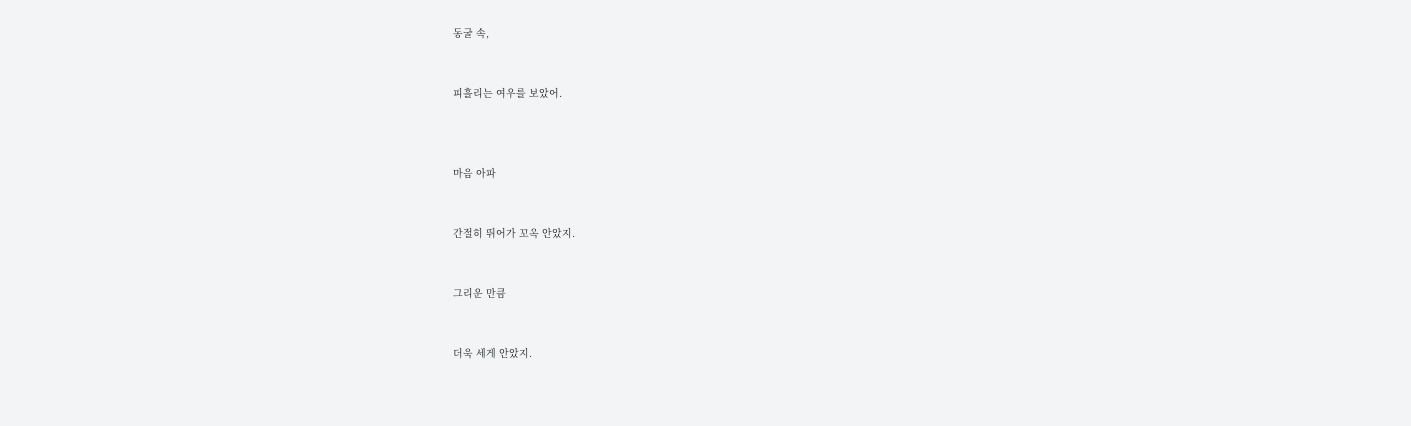동굴 속,


피흘리는 여우를 보았어.



마음 아파


간절히 뛰어가 꼬옥 안았지.


그리운 만큼


더욱 세게 안았지.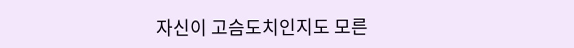자신이 고슴도치인지도 모른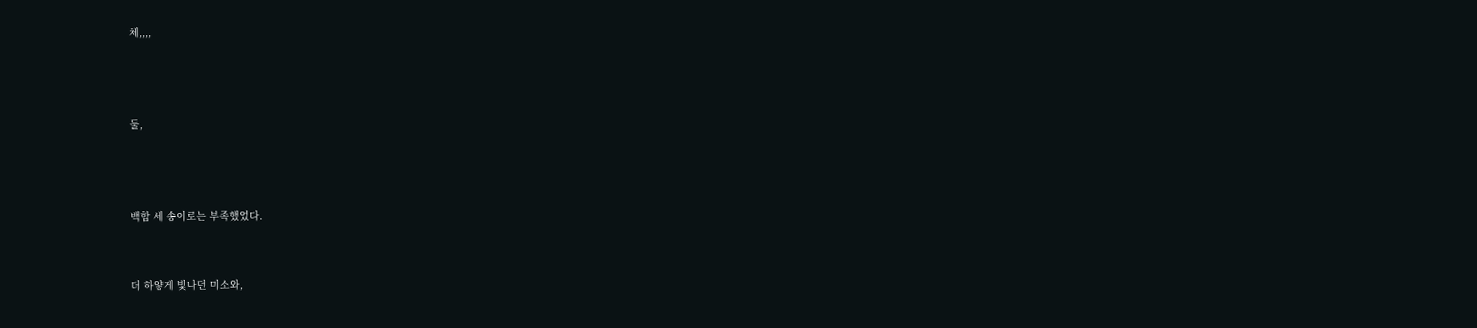체,,,,



둘,



백합 세 송이로는 부족했었다.


더 하얗게 빛나던 미소와,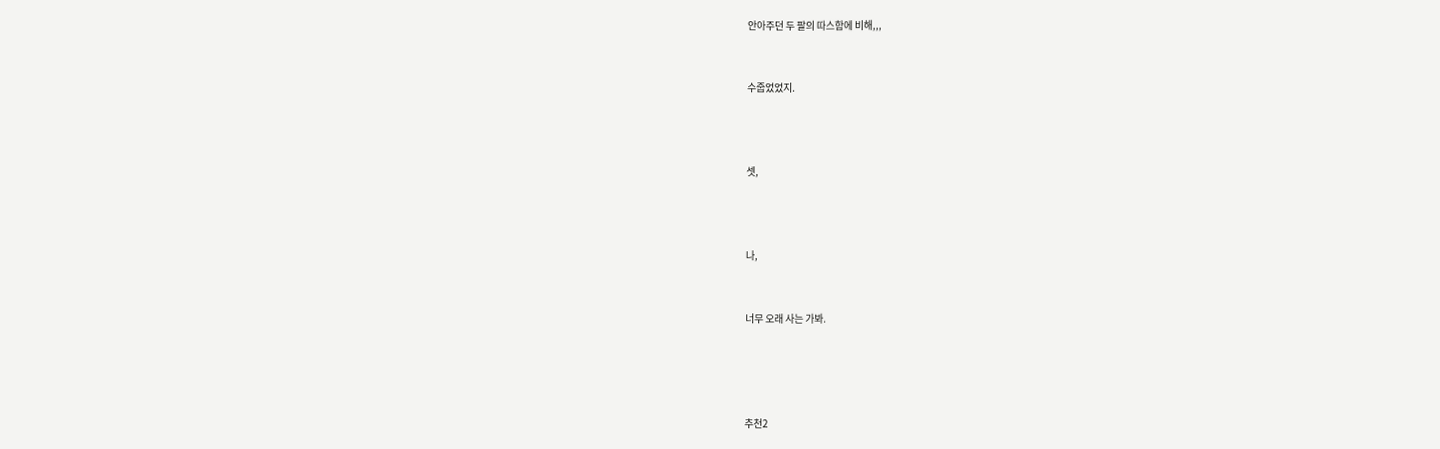안아주던 두 팔의 따스함에 비해,,,


수줍었었지.



셋,



나,


너무 오래 사는 가봐.




추천2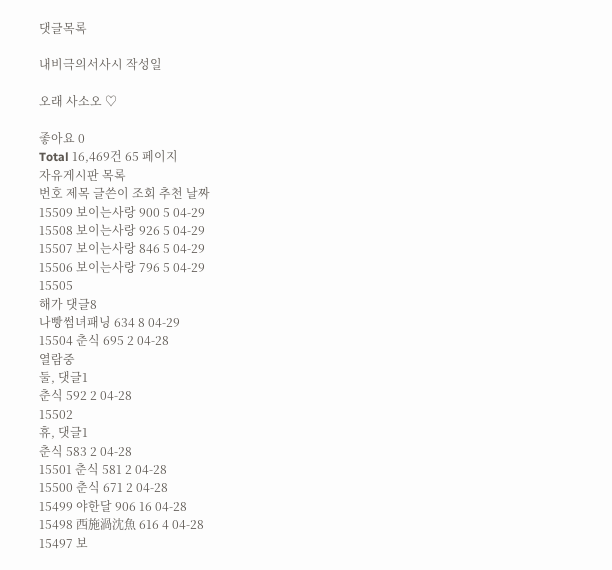댓글목록

내비극의서사시 작성일

오래 사소오 ♡

좋아요 0
Total 16,469건 65 페이지
자유게시판 목록
번호 제목 글쓴이 조회 추천 날짜
15509 보이는사랑 900 5 04-29
15508 보이는사랑 926 5 04-29
15507 보이는사랑 846 5 04-29
15506 보이는사랑 796 5 04-29
15505
해가 댓글8
나빵썸녀패닝 634 8 04-29
15504 춘식 695 2 04-28
열람중
둘, 댓글1
춘식 592 2 04-28
15502
휴, 댓글1
춘식 583 2 04-28
15501 춘식 581 2 04-28
15500 춘식 671 2 04-28
15499 야한달 906 16 04-28
15498 西施渦沈魚 616 4 04-28
15497 보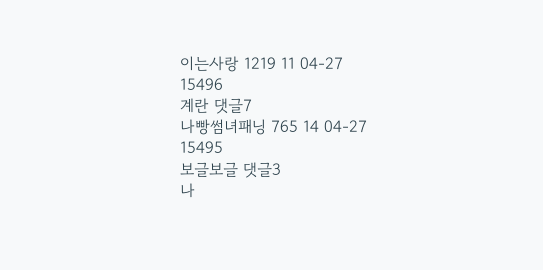이는사랑 1219 11 04-27
15496
계란 댓글7
나빵썸녀패닝 765 14 04-27
15495
보글보글 댓글3
나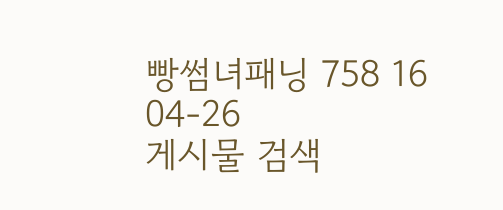빵썸녀패닝 758 16 04-26
게시물 검색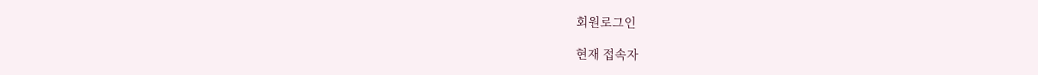회원로그인

현재 접속자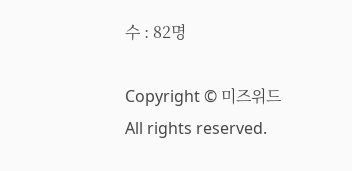수 : 82명

Copyright © 미즈위드 All rights reserved.